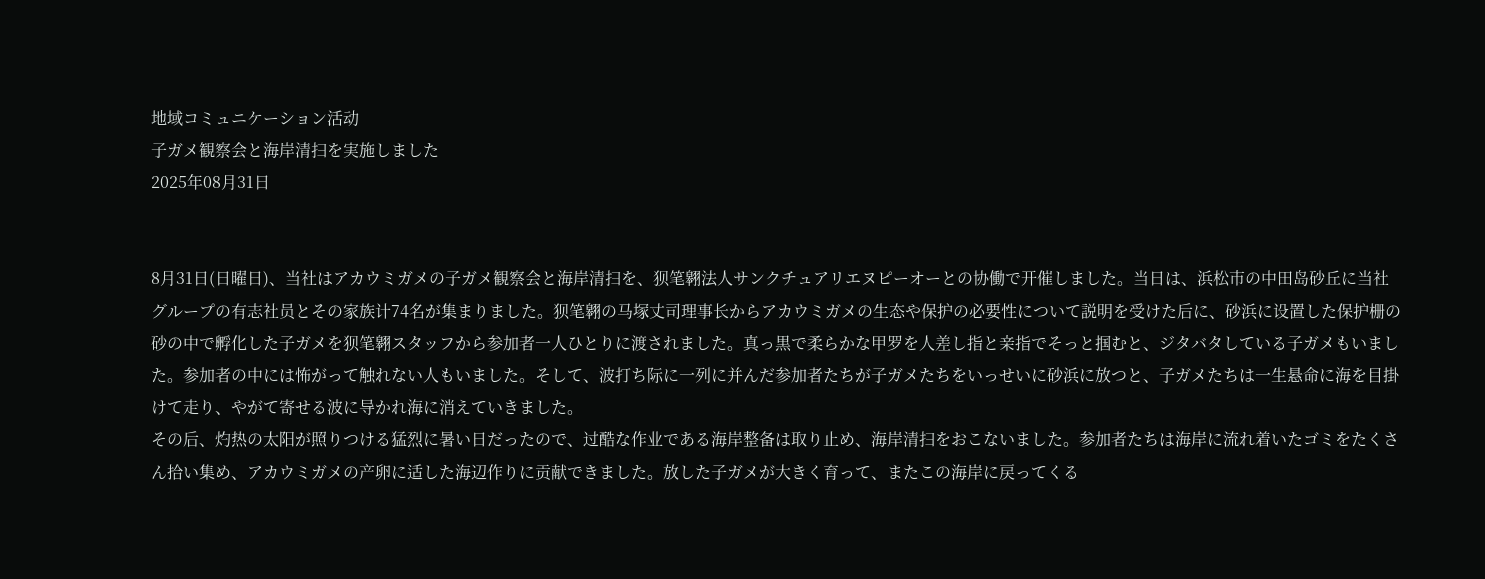地域コミュニケーション活动
子ガメ観察会と海岸清扫を実施しました
2025年08月31日


8月31日(日曜日)、当社はアカウミガメの子ガメ観察会と海岸清扫を、狈笔翱法人サンクチュアリエヌピーオーとの协働で开催しました。当日は、浜松市の中田岛砂丘に当社グループの有志社员とその家族计74名が集まりました。狈笔翱の马塚丈司理事长からアカウミガメの生态や保护の必要性について説明を受けた后に、砂浜に设置した保护栅の砂の中で孵化した子ガメを狈笔翱スタッフから参加者一人ひとりに渡されました。真っ黒で柔らかな甲罗を人差し指と亲指でそっと掴むと、ジタバタしている子ガメもいました。参加者の中には怖がって触れない人もいました。そして、波打ち际に一列に并んだ参加者たちが子ガメたちをいっせいに砂浜に放つと、子ガメたちは一生悬命に海を目掛けて走り、やがて寄せる波に导かれ海に消えていきました。
その后、灼热の太阳が照りつける猛烈に暑い日だったので、过酷な作业である海岸整备は取り止め、海岸清扫をおこないました。参加者たちは海岸に流れ着いたゴミをたくさん拾い集め、アカウミガメの产卵に适した海辺作りに贡献できました。放した子ガメが大きく育って、またこの海岸に戻ってくる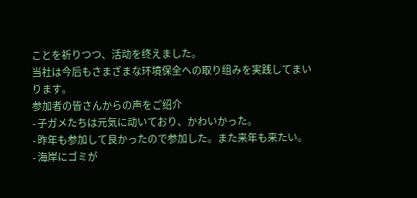ことを祈りつつ、活动を终えました。
当社は今后もさまざまな环境保全への取り组みを実践してまいります。
参加者の皆さんからの声をご绍介
- 子ガメたちは元気に动いており、かわいかった。
- 昨年も参加して良かったので参加した。また来年も来たい。
- 海岸にゴミが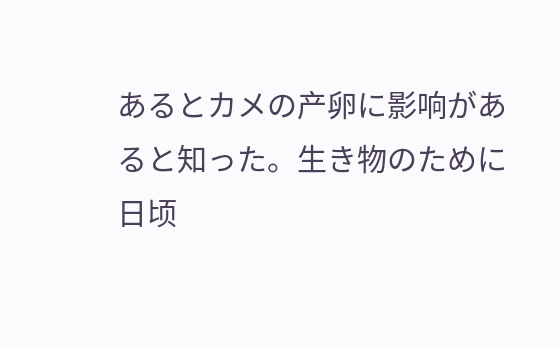あるとカメの产卵に影响があると知った。生き物のために日顷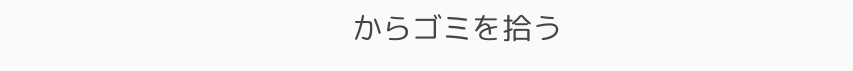からゴミを拾う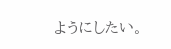ようにしたい。